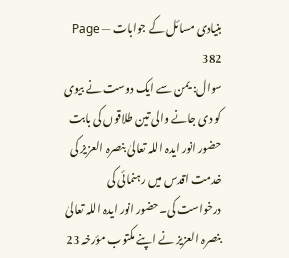بنیادی مسائل کے جوابات — Page 382
سوال: یمن سے ایک دوست نے بیوی کو دی جانے والی تین طلاقوں کی بابت حضور انور ایدہ اللہ تعالیٰ بنصرہ العزیز کی خدمت اقدس میں رہنمائی کی درخواست کی۔حضور انور ایدہ اللہ تعالیٰ بنصرہ العزیز نے اپنے مکتوب مؤرخہ 23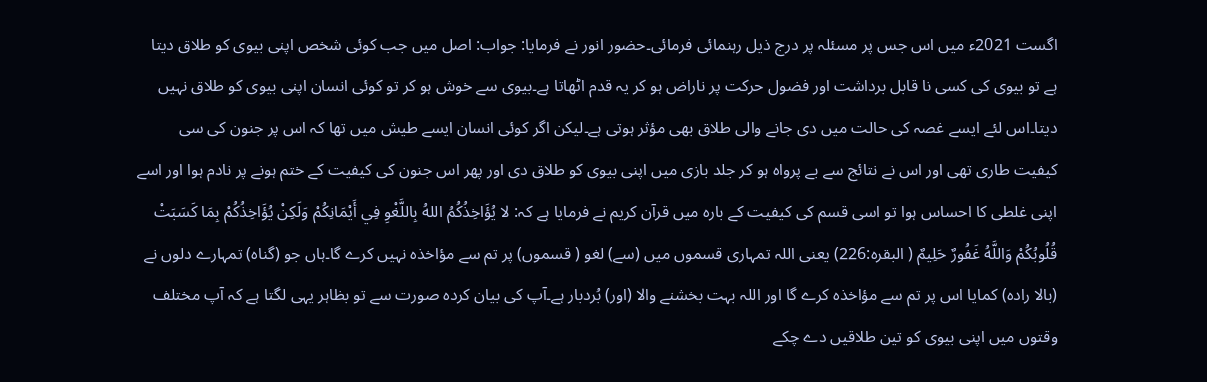اگست 2021ء میں اس جس پر مسئلہ پر درج ذیل رہنمائی فرمائی۔حضور انور نے فرمایا: جواب: اصل میں جب کوئی شخص اپنی بیوی کو طلاق دیتا ہے تو بیوی کی کسی نا قابل برداشت اور فضول حرکت پر ناراض ہو کر یہ قدم اٹھاتا ہے۔بیوی سے خوش ہو کر تو کوئی انسان اپنی بیوی کو طلاق نہیں دیتا۔اس لئے ایسے غصہ کی حالت میں دی جانے والی طلاق بھی مؤثر ہوتی ہے۔لیکن اگر کوئی انسان ایسے طیش میں تھا کہ اس پر جنون کی سی کیفیت طاری تھی اور اس نے نتائج سے بے پرواہ ہو کر جلد بازی میں اپنی بیوی کو طلاق دی اور پھر اس جنون کی کیفیت کے ختم ہونے پر نادم ہوا اور اسے اپنی غلطی کا احساس ہوا تو اسی قسم کی کیفیت کے بارہ میں قرآن کریم نے فرمایا ہے کہ: لا يُؤَاخِذُكُمُ اللهُ بِاللَّغْوِ فِي أَيْمَانِكُمْ وَلَكِنْ يُؤَاخِذُكُمْ بِمَا كَسَبَتْ قُلُوبُكُمْ وَاللَّهُ غَفُورٌ حَلِيمٌ ( البقرہ:226) یعنی اللہ تمہاری قسموں میں (سے) لغو ( قسموں) پر تم سے مؤاخذہ نہیں کرے گا۔ہاں جو (گناہ) تمہارے دلوں نے (بالا رادہ) کمایا اس پر تم سے مؤاخذہ کرے گا اور اللہ بہت بخشنے والا (اور) بُردبار ہے۔آپ کی بیان کردہ صورت سے تو بظاہر یہی لگتا ہے کہ آپ مختلف وقتوں میں اپنی بیوی کو تین طلاقیں دے چکے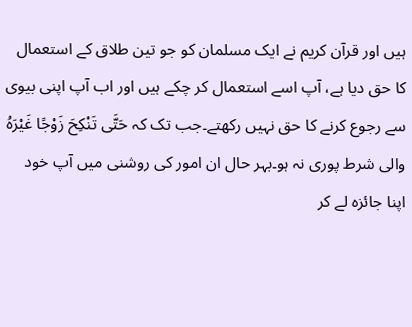ہیں اور قرآن کریم نے ایک مسلمان کو جو تین طلاق کے استعمال کا حق دیا ہے، آپ اسے استعمال کر چکے ہیں اور اب آپ اپنی بیوی سے رجوع کرنے کا حق نہیں رکھتے۔جب تک کہ حَتَّى تَنْكِحَ زَوْجًا غَيْرَهُ والی شرط پوری نہ ہو۔بہر حال ان امور کی روشنی میں آپ خود اپنا جائزہ لے کر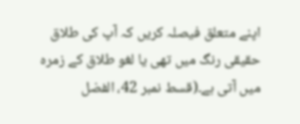اپنے متعلق فیصلہ کریں کہ آپ کی طلاق حقیقی رنگ میں تھی یا لغو طلاق کے زمرہ میں آتی ہے۔(قسط نمبر 42، الفضل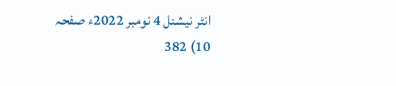انٹر نیشنل 4 نومبر 2022ء صفحہ 10) 382